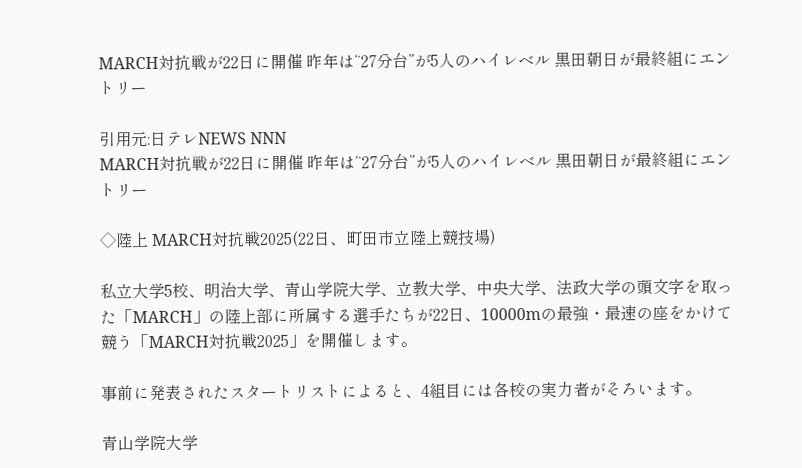MARCH対抗戦が22日に開催 昨年は“27分台”が5人のハイレベル 黒田朝日が最終組にエントリー

引用元:日テレNEWS NNN
MARCH対抗戦が22日に開催 昨年は“27分台”が5人のハイレベル 黒田朝日が最終組にエントリー

◇陸上 MARCH対抗戦2025(22日、町田市立陸上競技場)

私立大学5校、明治大学、青山学院大学、立教大学、中央大学、法政大学の頭文字を取った「MARCH」の陸上部に所属する選手たちが22日、10000mの最強・最速の座をかけて競う「MARCH対抗戦2025」を開催します。

事前に発表されたスタートリストによると、4組目には各校の実力者がそろいます。

青山学院大学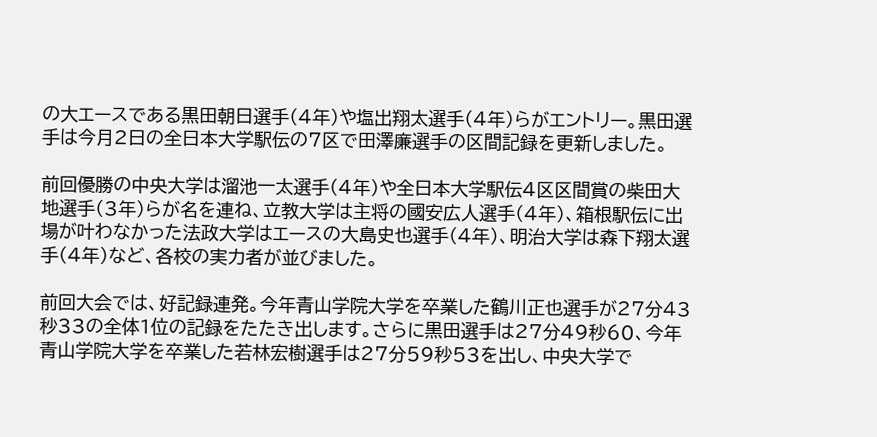の大エースである黒田朝日選手(4年)や塩出翔太選手(4年)らがエントリー。黒田選手は今月2日の全日本大学駅伝の7区で田澤廉選手の区間記録を更新しました。

前回優勝の中央大学は溜池一太選手(4年)や全日本大学駅伝4区区間賞の柴田大地選手(3年)らが名を連ね、立教大学は主将の國安広人選手(4年)、箱根駅伝に出場が叶わなかった法政大学はエースの大島史也選手(4年)、明治大学は森下翔太選手(4年)など、各校の実力者が並びました。

前回大会では、好記録連発。今年青山学院大学を卒業した鶴川正也選手が27分43秒33の全体1位の記録をたたき出します。さらに黒田選手は27分49秒60、今年青山学院大学を卒業した若林宏樹選手は27分59秒53を出し、中央大学で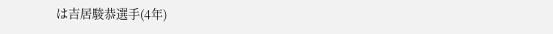は吉居駿恭選手(4年)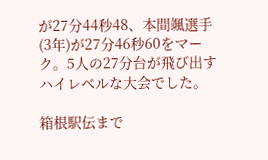が27分44秒48、本間颯選手(3年)が27分46秒60をマーク。5人の27分台が飛び出すハイレベルな大会でした。

箱根駅伝まで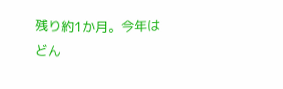残り約1か月。今年はどん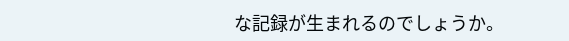な記録が生まれるのでしょうか。